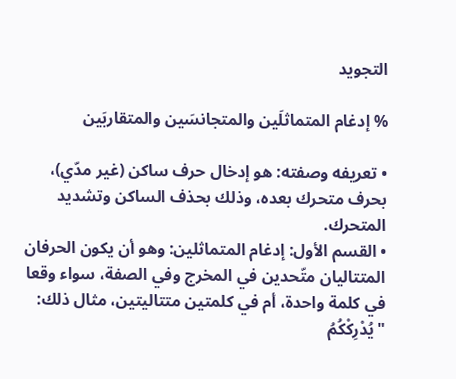التجويد

% إدغام المتماثلَين والمتجانسَين والمتقاربَين

• تعريفه وصفته: هو إدخال حرف ساكن (غير مدّي)، بحرف متحرك بعده، وذلك بحذف الساكن وتشديد المتحرك.
• القسم الأول: إدغام المتماثلين: وهو أن يكون الحرفان المتتاليان متّحدين في المخرج وفي الصفة، سواء وقعا في كلمة واحدة، أم في كلمتين متتاليتين، مثال ذلك: "يُدْرِكْكُمُ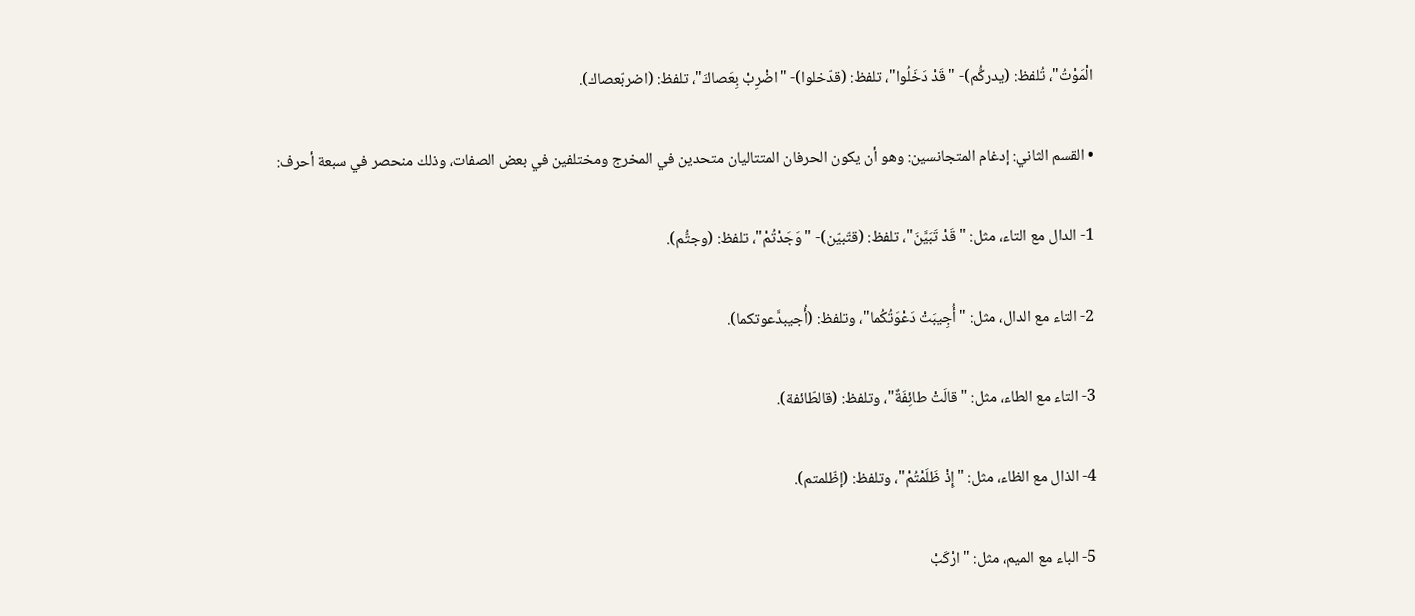الْمَوْتُ"، تُلفظ: (يدركُّم)- "قَدْ دَخَلُوا"، تلفظ: (قدّخلوا)- "اضْرِبْ بِعَصاكَ"، تلفظ: (اضربّعصاك).

• القسم الثاني: إدغام المتجانسين: وهو أن يكون الحرفان المتتاليان متحدين في المخرج ومختلفين في بعض الصفات، وذلك منحصر في سبعة أحرف:

1- الدال مع التاء، مثل: "قَدْ تَبَيَّنَ"، تلفظ: (قتّبيّن)- "وَجَدْتُمْ"، تلفظ: (وجتُّم).

2- التاء مع الدال، مثل: "أُجِيبَتْ دَعْوَتُكُما"، وتلفظ: (أُجيبدَّعوتكما).

3- التاء مع الطاء، مثل: "قالَتْ طائِفَةٌ"، وتلفظ: (قالطّائفة).

4- الذال مع الظاء، مثل: "إِذْ ظَلَمْتُمْ"، وتلفظ: (إظّلمتم).

5- الباء مع الميم، مثل: "ارْكَبْ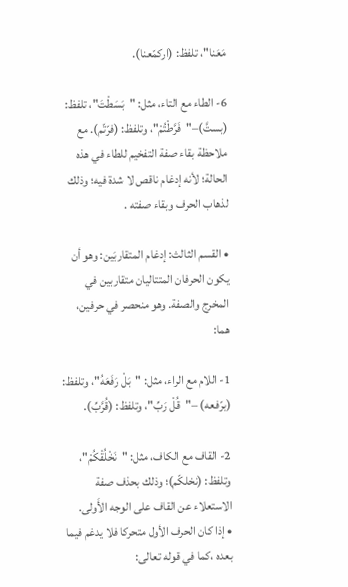مَعَنا"، تلفظ: (اركمّعنا).

6- الطاء مع التاء، مثل: "بَسَطْتَ"، تلفظ: (بستَّ)–"فَرَّطْتُمْ"، وتلفظ: (فرّتّم). مع ملاحظة بقاء صفة التفخيم للطاء في هذه الحالة؛ لأنه إدغام ناقص لا شدة فيه؛ وذلك لذهاب الحرف وبقاء صفته .

• القسم الثالث: إدغام المتقاربَين: وهو أن يكون الحرفان المتتاليان متقاربين في المخرج والصفة. وهو منحصر في حرفين، هما:

1- اللام مع الراء، مثل: "بَلْ رَفَعَهُ"، وتلفظ: (برّفعه) –"قُلْ رَبِّ"، وتلفظ: (قُرَّبِّ).

2- القاف مع الكاف، مثل: "نَخْلُقْكُمْ"، وتلفظ: (نخلكّم)؛ وذلك بحذف صفة الاستعلاء عن القاف على الوجه الأَولى.
• إذا كان الحرف الأول متحركا فلا يدغم فيما بعده ،كما في قوله تعالى: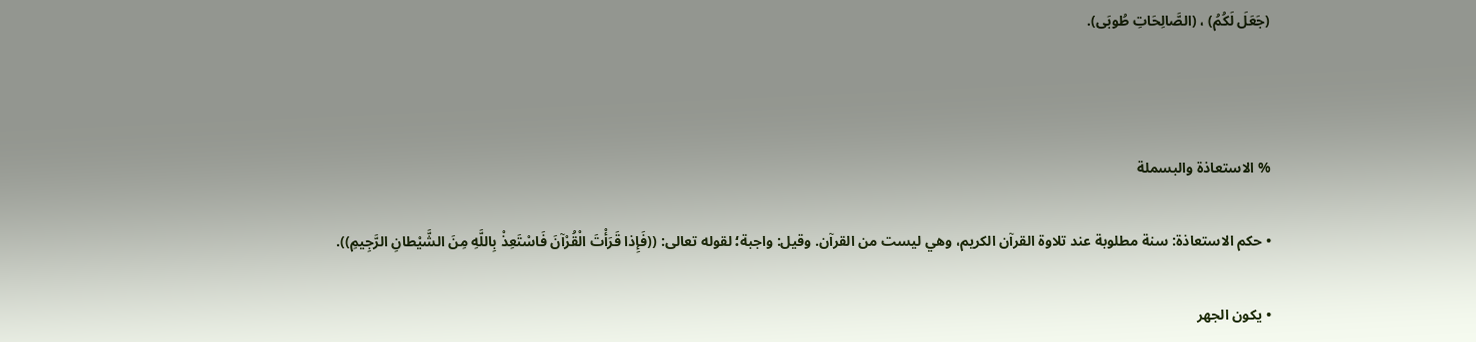(جَعَلَ لَكُمُ) ، (الصَّالِحَاتِ طُوبَى).



% الاستعاذة والبسملة

• حكم الاستعاذة: سنة مطلوبة عند تلاوة القرآن الكريم، وهي ليست من القرآن. وقيل: واجبة؛ لقوله تعالى: ((فَإِذا قَرَأْتَ الْقُرْآنَ فَاسْتَعِذْ بِاللَّهِ مِنَ الشَّيْطانِ الرَّجِيمِ)).

• يكون الجهر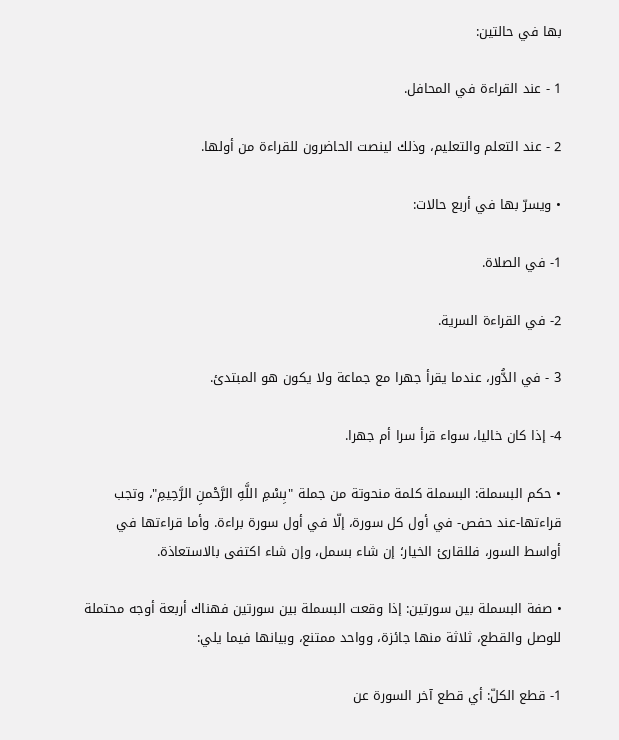بها في حالتين:

1 - عند القراءة في المحافل.

2 - عند التعلم والتعليم، وذلك لينصت الحاضرون للقراءة من أولها.

• ويسرّ بها في أربع حالات:

1- في الصلاة.

2- في القراءة السرية.

3 - في الدُّور، عندما يقرأ جهرا مع جماعة ولا يكون هو المبتدئ.

4- إذا كان خاليا، سواء قرأ سرا أم جهرا.

• حكم البسملة: البسملة كلمة منحوتة من جملة "بِسْمِ اللَّهِ الرَّحْمنِ الرَّحِيمِ"، وتجب قراءتها-عند حفص- في أول كل سورة، إلّا في أول سورة براءة. وأما قراءتها في أواسط السور، فللقارئ الخيار؛ إن شاء بسمل، وإن شاء اكتفى بالاستعاذة.

• صفة البسملة بين سورتين: إذا وقعت البسملة بين سورتين فهناك أربعة أوجه محتملة للوصل والقطع، ثلاثة منها جائزة، وواحد ممتنع، وبيانها فيما يلي:

1- قطع الكلّ: أي قطع آخر السورة عن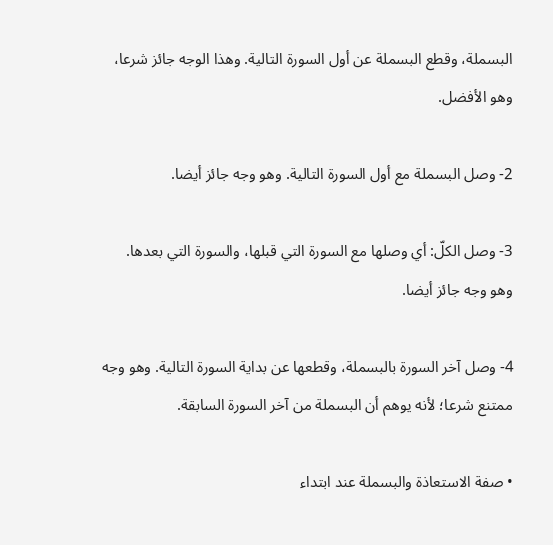البسملة، وقطع البسملة عن أول السورة التالية. وهذا الوجه جائز شرعا، وهو الأفضل.

2- وصل البسملة مع أول السورة التالية. وهو وجه جائز أيضا.

3- وصل الكلّ: أي وصلها مع السورة التي قبلها، والسورة التي بعدها. وهو وجه جائز أيضا.

4- وصل آخر السورة بالبسملة، وقطعها عن بداية السورة التالية. وهو وجه ممتنع شرعا؛ لأنه يوهم أن البسملة من آخر السورة السابقة.

• صفة الاستعاذة والبسملة عند ابتداء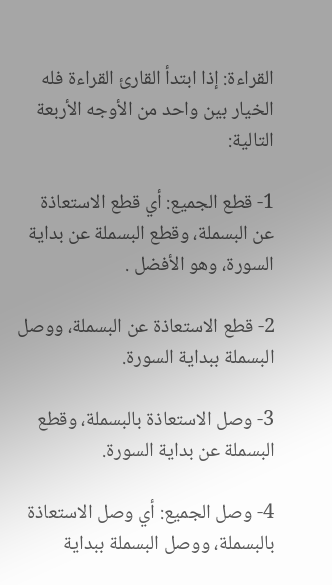القراءة: إذا ابتدأ القارئ القراءة فله الخيار بين واحد من الأوجه الأربعة التالية:

1- قطع الجميع: أي قطع الاستعاذة عن البسملة، وقطع البسملة عن بداية السورة، وهو الأفضل .

2- قطع الاستعاذة عن البسملة، ووصل البسملة ببداية السورة.

3- وصل الاستعاذة بالبسملة، وقطع البسملة عن بداية السورة.

4- وصل الجميع: أي وصل الاستعاذة بالبسملة، ووصل البسملة ببداية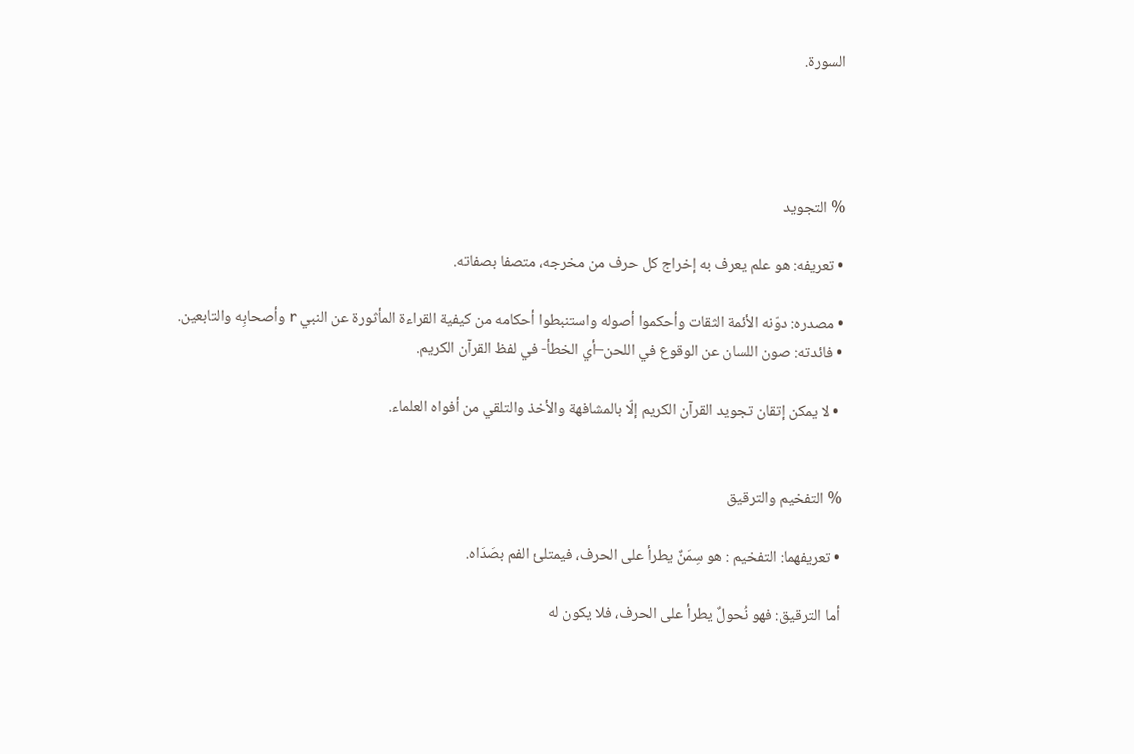السورة.




% التجويد

• تعريفه: هو علم يعرف به إخراج كل حرف من مخرجه، متصفا بصفاته.

• مصدره: دوّنه الأئمة الثقات وأحكموا أصوله واستنبطوا أحكامه من كيفية القراءة المأثورة عن النبي r وأصحابِه والتابعين.
• فائدته: صون اللسان عن الوقوع في اللحن–أي الخطأ- في لفظ القرآن الكريم.

 • لا يمكن إتقان تجويد القرآن الكريم إلّا بالمشافهة والأخذ والتلقي من أفواه العلماء.


% التفخيم والترقيق

• تعريفهما: التفخيم : هو سِمَنٌ يطرأ على الحرف، فيمتلئ الفم بصَدَاه.

أما الترقيق: فهو نُحولٌ يطرأ على الحرف، فلا يكون له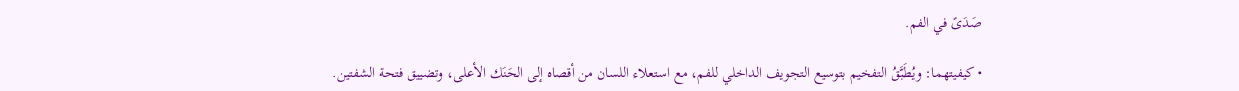صَدَىً في الفم.

• كيفيتهما: ويُطَبَّقُ التفخيم بتوسيع التجويف الداخلي للفم، مع استعلاء اللسان من أقصاه إلى الحَنَك الأعلى، وتضييق فتحة الشفتين.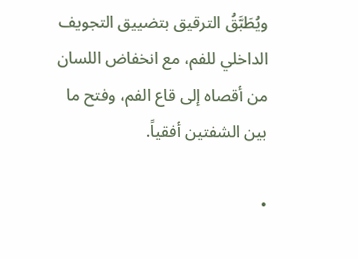ويُطَبَّقُ الترقيق بتضييق التجويف الداخلي للفم، مع انخفاض اللسان من أقصاه إلى قاع الفم، وفتح ما بين الشفتين أفقياً.

•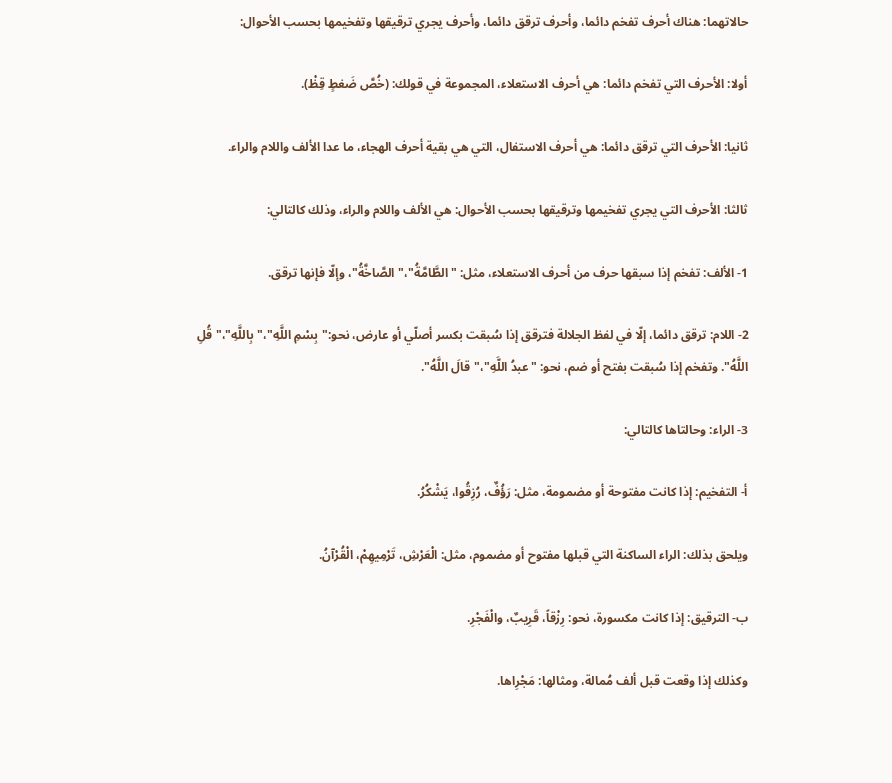حالاتهما: هناك أحرف تفخم دائما، وأحرف ترقق دائما، وأحرف يجري ترقيقها وتفخيمها بحسب الأحوال:

أولا: الأحرف التي تفخم دائما: هي أحرف الاستعلاء، المجموعة في قولك: (خُصَّ ضَغطٍ قِظْ).

ثانيا: الأحرف التي ترقق دائما: هي أحرف الاستفال، التي هي بقية أحرف الهجاء، ما عدا الألف واللام والراء.

ثالثا: الأحرف التي يجري تفخيمها وترقيقها بحسب الأحوال: هي الألف واللام والراء، وذلك كالتالي:

1- الألف: تفخم إذا سبقها حرف من أحرف الاستعلاء، مثل: "الطَّامَّةُ"،"الصَّاخَّةُ"، وإلّا فإنها ترقق.

2- اللام: ترقق دائما، إلّا في لفظ الجلالة فترقق إذا سُبقت بكسر أصلّي أو عارض، نحو:"بِسْمِ اللَّهِ"،"بِاللَّهِ"،"قُلِ اللَّهُ". وتفخم إذا سُبقت بفتح أو ضم، نحو: "عبدُ اللَّهِ"،"قالَ اللَّهُ".

3- الراء: وحالتاها كالتالي:

أ- التفخيم: إذا كانت مفتوحة أو مضمومة، مثل: رَؤُفٌ، رُزِقُوا، يَشْكُرُ.

ويلحق بذلك: الراء الساكنة التي قبلها مفتوح أو مضموم، مثل: الْعَرْشِ، تَرْمِيهِمْ، الْقُرْآنُ.

ب- الترقيق: إذا كانت مكسورة، نحو: رِزْقاً، قَرِيبٌ، والْفَجْرِ.

وكذلك إذا وقعت قبل ألف مُمالة، ومثالها: مَجْرِاها.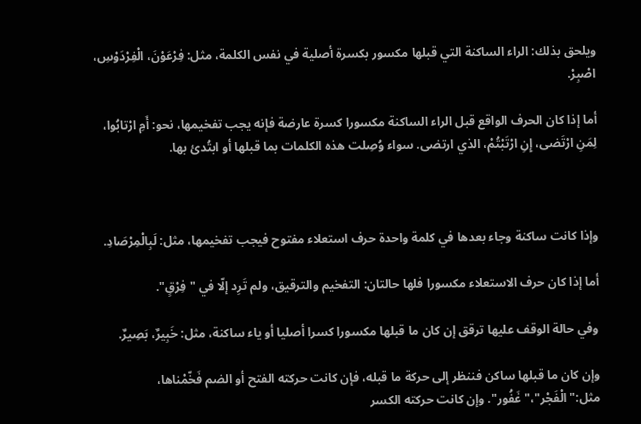ويلحق بذلك: الراء الساكنة التي قبلها مكسور بكسرة أصلية في نفس الكلمة، مثل: فِرْعَوْنَ، الْفِرْدَوْسِ، اصْبِرْ.

أما إذا كان الحرف الواقع قبل الراء الساكنة مكسورا كسرة عارضة فإنه يجب تفخيمها، نحو: أَمِ ارْتابُوا، لِمَنِ ارْتَضى، إِنِ ارْتَبْتُمْ، الذي ارتضى. سواء وُصِلت هذه الكلمات بما قبلها أو ابتُدئ بها.



وإذا كانت ساكنة وجاء بعدها في كلمة واحدة حرف استعلاء مفتوح فيجب تفخيمها، مثل: لَبِالْمِرْصَادِ.

أما إذا كان حرف الاستعلاء مكسورا فلها حالتان: التفخيم والترقيق، ولم تَرِد إلّا في "فِرْقٍ".

وفي حالة الوقف عليها ترقق إن كان ما قبلها مكسورا كسرا أصليا أو ياء ساكنة، مثل: خَبِيرٌ، بَصِيرٌ.

وإن كان ما قبلها ساكن فننظر إلى حركة ما قبله، فإن كانت حركته الفتح أو الضم فَخّمْناها، مثل:"الْفَجْر"،"غَفُور". وإن كانت حركته الكسر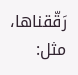رَقّقناها، مثل: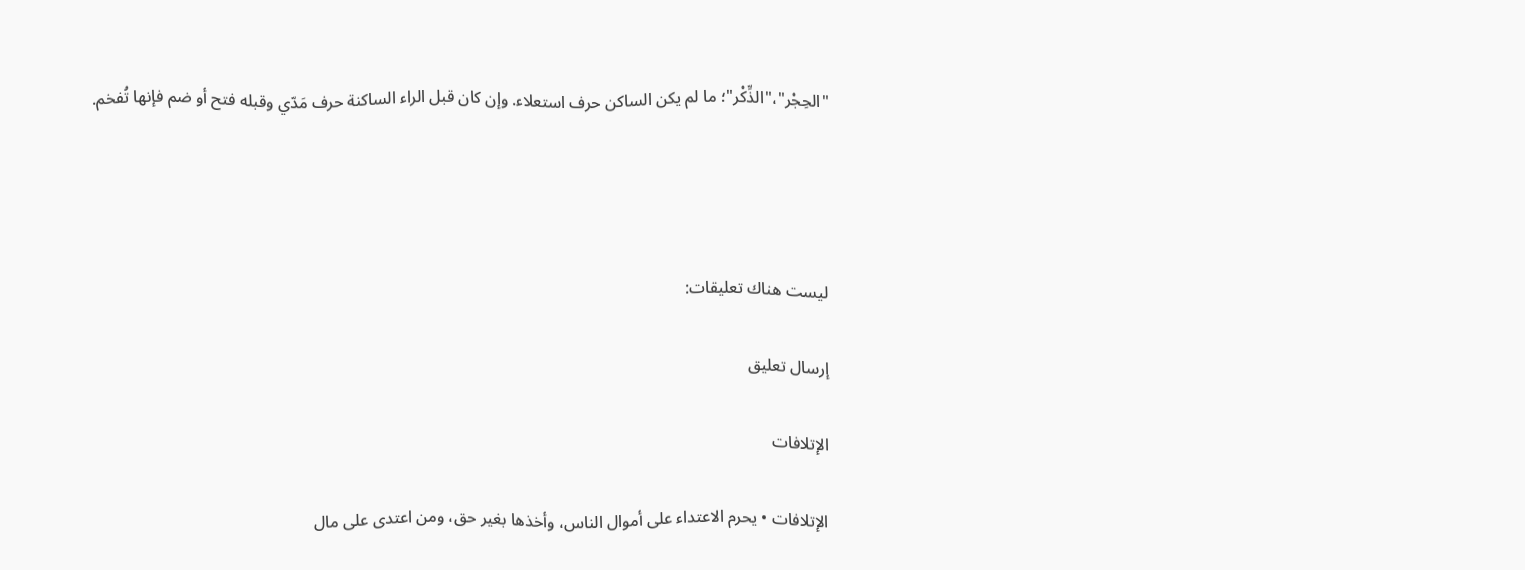"الحِجْر"،"الذِّكْر"؛ ما لم يكن الساكن حرف استعلاء. وإن كان قبل الراء الساكنة حرف مَدّي وقبله فتح أو ضم فإنها تُفخم.




ليست هناك تعليقات:

إرسال تعليق

الإتلافات

الإتلافات • يحرم الاعتداء على أموال الناس، وأخذها بغير حق، ومن اعتدى على مال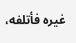غيره فأتلفه،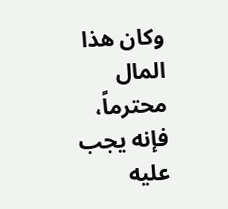وكان هذا المال محترماً، فإنه يجب عليه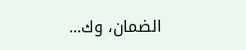الضمان، وك...